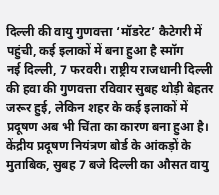दिल्ली की वायु गुणवत्ता ‘मॉडरेट’ कैटेगरी में पहुंची, कई इलाकों में बना हुआ है स्मॉग
नई दिल्ली, 7 फरवरी। राष्ट्रीय राजधानी दिल्ली की हवा की गुणवत्ता रविवार सुबह थोड़ी बेहतर जरूर हुई, लेकिन शहर के कई इलाकों में प्रदूषण अब भी चिंता का कारण बना हुआ है। केंद्रीय प्रदूषण नियंत्रण बोर्ड के आंकड़ों के मुताबिक, सुबह 7 बजे दिल्ली का औसत वायु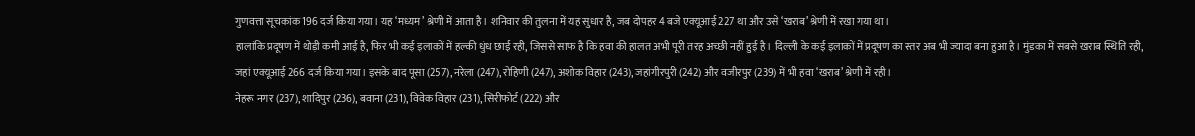गुणवत्ता सूचकांक 196 दर्ज किया गया। यह ‘मध्यम’ श्रेणी में आता है। शनिवार की तुलना में यह सुधार है, जब दोपहर 4 बजे एक्यूआई 227 था और उसे ‘खराब’ श्रेणी में रखा गया था।
हालांकि प्रदूषण में थोड़ी कमी आई है, फिर भी कई इलाकों में हल्की धुंध छाई रही, जिससे साफ है कि हवा की हालत अभी पूरी तरह अच्छी नहीं हुई है। दिल्ली के कई इलाकों में प्रदूषण का स्तर अब भी ज्यादा बना हुआ है। मुंडका में सबसे खराब स्थिति रही, जहां एक्यूआई 266 दर्ज किया गया। इसके बाद पूसा (257), नरेला (247), रोहिणी (247), अशोक विहार (243), जहांगीरपुरी (242) और वजीरपुर (239) में भी हवा ‘खराब’ श्रेणी में रही।
नेहरू नगर (237), शादिपुर (236), बवाना (231), विवेक विहार (231), सिरीफोर्ट (222) और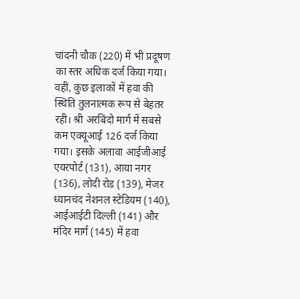चांदनी चौक (220) में भी प्रदूषण का स्तर अधिक दर्ज किया गया। वहीं, कुछ इलाकों में हवा की स्थिति तुलनात्मक रूप से बेहतर रही। श्री अरबिंदो मार्ग में सबसे कम एक्यूआई 126 दर्ज किया गया। इसके अलावा आईजीआई एयरपोर्ट (131), आया नगर (136), लोदी रोड (139), मेजर ध्यानचंद नेशनल स्टेडियम (140), आईआईटी दिल्ली (141) और मंदिर मार्ग (145) में हवा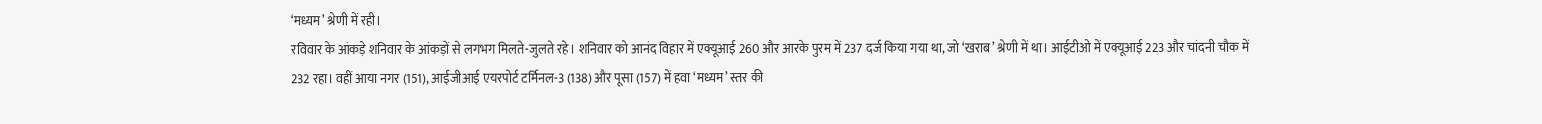‘मध्यम’ श्रेणी में रही।
रविवार के आंकड़े शनिवार के आंकड़ों से लगभग मिलते-जुलते रहे। शनिवार को आनंद विहार में एक्यूआई 260 और आरके पुरम में 237 दर्ज किया गया था, जो ‘खराब’ श्रेणी में था। आईटीओ में एक्यूआई 223 और चांदनी चौक में 232 रहा। वहीं आया नगर (151), आईजीआई एयरपोर्ट टर्मिनल-3 (138) और पूसा (157) में हवा ‘मध्यम’ स्तर की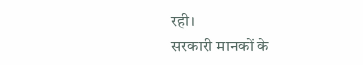रही।
सरकारी मानकों के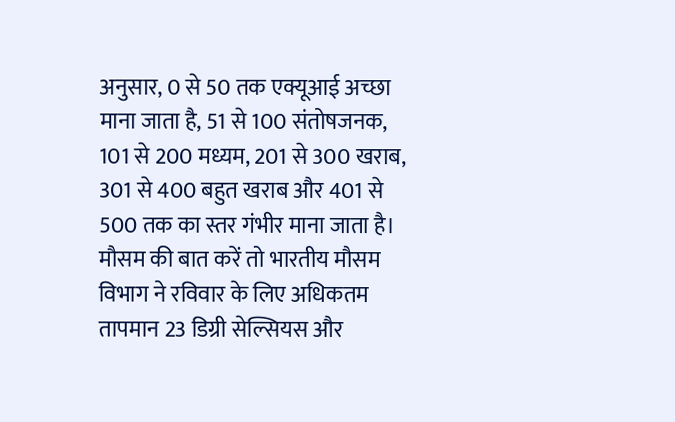अनुसार, 0 से 50 तक एक्यूआई अच्छा माना जाता है, 51 से 100 संतोषजनक, 101 से 200 मध्यम, 201 से 300 खराब, 301 से 400 बहुत खराब और 401 से 500 तक का स्तर गंभीर माना जाता है। मौसम की बात करें तो भारतीय मौसम विभाग ने रविवार के लिए अधिकतम तापमान 23 डिग्री सेल्सियस और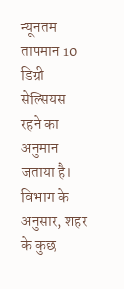न्यूनतम तापमान 10 डिग्री सेल्सियस रहने का अनुमान जताया है। विभाग के अनुसार, शहर के कुछ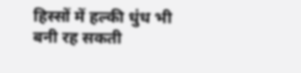हिस्सों में हल्की धुंध भी बनी रह सकती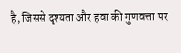है, जिससे दृश्यता और हवा की गुणवत्ता पर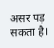असर पड़ सकता है।